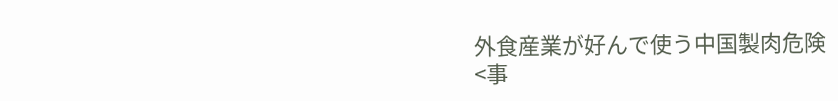外食産業が好んで使う中国製肉危険
<事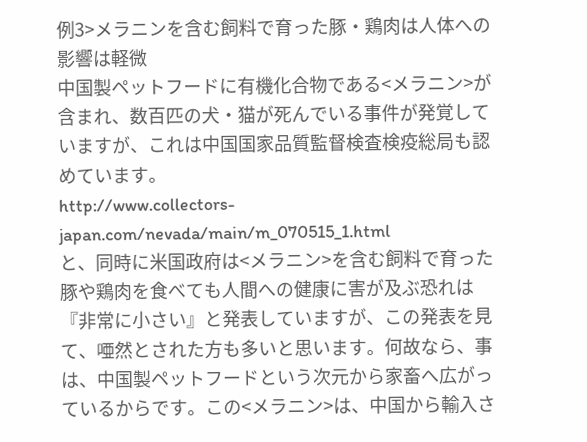例3>メラニンを含む飼料で育った豚・鶏肉は人体への影響は軽微
中国製ペットフードに有機化合物である<メラニン>が含まれ、数百匹の犬・猫が死んでいる事件が発覚していますが、これは中国国家品質監督検査検疫総局も認めています。
http://www.collectors-japan.com/nevada/main/m_070515_1.html
と、同時に米国政府は<メラニン>を含む飼料で育った豚や鶏肉を食べても人間への健康に害が及ぶ恐れは『非常に小さい』と発表していますが、この発表を見て、唖然とされた方も多いと思います。何故なら、事は、中国製ペットフードという次元から家畜へ広がっているからです。この<メラニン>は、中国から輸入さ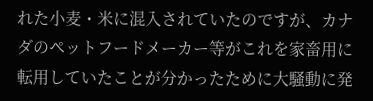れた小麦・米に混入されていたのですが、カナダのペットフードメーカー等がこれを家畜用に転用していたことが分かったために大騒動に発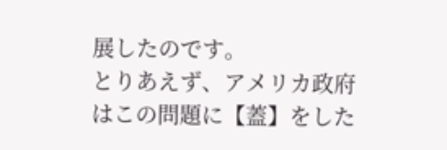展したのです。
とりあえず、アメリカ政府はこの問題に【蓋】をした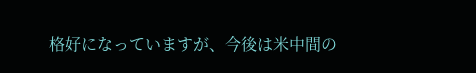格好になっていますが、今後は米中間の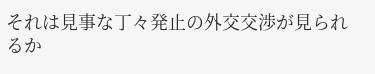それは見事な丁々発止の外交交渉が見られるか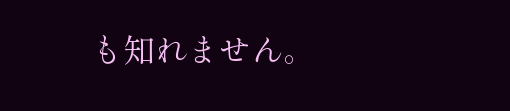も知れません。